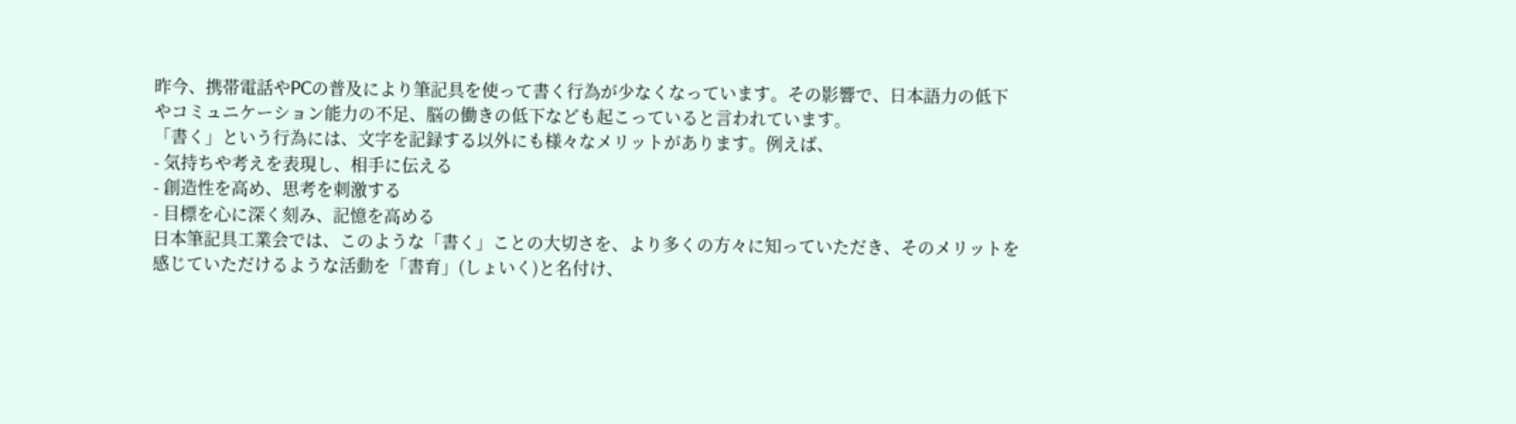昨今、携帯電話やPCの普及により筆記具を使って書く行為が少なくなっています。その影響で、日本語力の低下やコミュニケーション能力の不足、脳の働きの低下なども起こっていると言われています。
「書く」という行為には、文字を記録する以外にも様々なメリットがあります。例えば、
- 気持ちや考えを表現し、相手に伝える
- 創造性を高め、思考を刺激する
- 目標を心に深く刻み、記憶を高める
日本筆記具工業会では、このような「書く」ことの大切さを、より多くの方々に知っていただき、そのメリットを感じていただけるような活動を「書育」(しょいく)と名付け、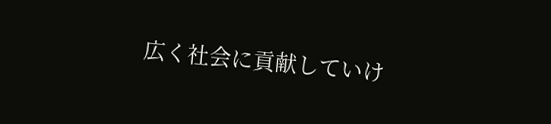広く社会に貢献していけ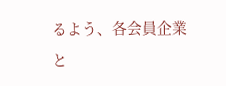るよう、各会員企業と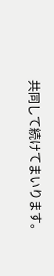共同して続けてまいります。